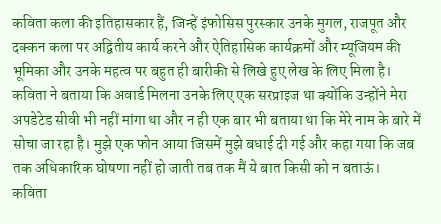कविता कला की इतिहासकार हैं, जिन्हें इंफोसिस पुरस्कार उनके मुगल, राजपूत और दक्कन कला पर अद्वितीय कार्य करने और ऐतिहासिक कार्यक्रमों और म्यूजियम की भूमिका और उनके महत्व पर बहुत ही बारीकी से लिखे हुए लेख के लिए मिला है।
कविता ने बताया कि अवार्ड मिलना उनके लिए एक सरप्राइज था क्योंकि उन्होंने मेरा अपडेटेड सीवी भी नहीं मांगा था और न ही एक बार भी बताया था कि मेरे नाम के बारे में सोचा जा रहा है। मुझे एक फोन आया जिसमें मुझे बधाई दी गई और कहा गया कि जब तक अधिकारिक घोषणा नहीं हो जाती तब तक मैं ये बात किसी को न बताऊं।
कविता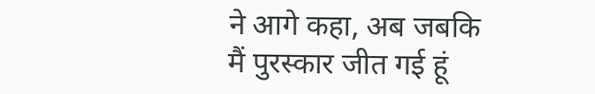ने आगे कहा, अब जबकि मैं पुरस्कार जीत गई हूं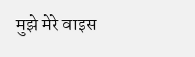मुझे मेरे वाइस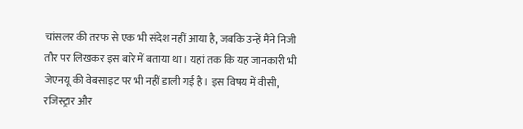चांसलर की तरफ से एक भी संदेश नहीं आया है, जबकि उन्हें मैंने निजी तौर पर लिखकर इस बारे में बताया था। यहां तक कि यह जानकारी भी जेएनयू की वेबसाइट पर भी नहीं डाली गई है। इस विषय में वीसी, रजिस्ट्रार और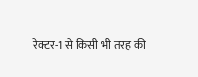रेक्टर-1 से किसी भी तरह की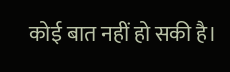कोई बात नहीं हो सकी है।